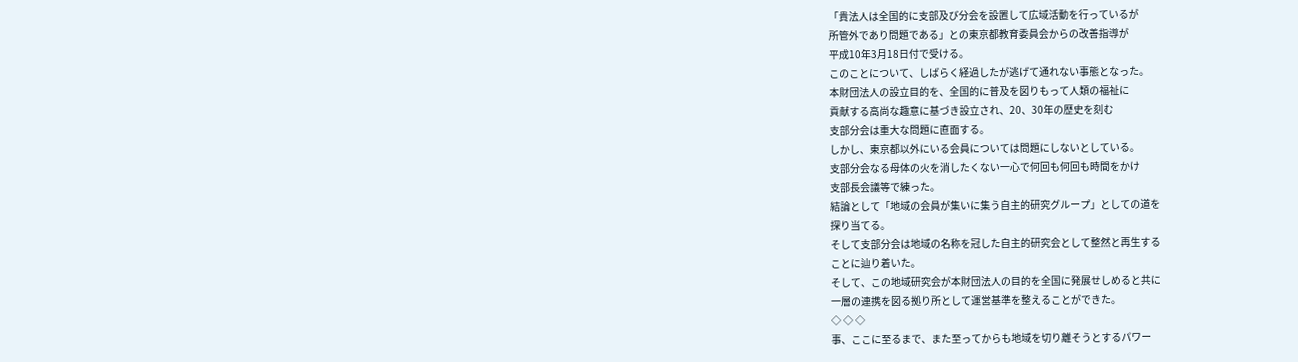「貴法人は全国的に支部及び分会を設置して広域活動を行っているが
所管外であり問題である」との東京都教育委員会からの改善指導が
平成10年3月18日付で受ける。
このことについて、しばらく経過したが逃げて通れない事態となった。
本財団法人の設立目的を、全国的に普及を図りもって人類の福祉に
貢献する高尚な趣意に基づき設立され、20、30年の歴史を刻む
支部分会は重大な問題に直面する。
しかし、東京都以外にいる会員については問題にしないとしている。
支部分会なる母体の火を消したくない一心で何回も何回も時間をかけ
支部長会議等で練った。
結論として「地域の会員が集いに集う自主的研究グループ」としての道を
探り当てる。
そして支部分会は地域の名称を冠した自主的研究会として整然と再生する
ことに辿り着いた。
そして、この地域研究会が本財団法人の目的を全国に発展せしめると共に
一層の連携を図る拠り所として運営基準を整えることができた。
◇ ◇ ◇
事、ここに至るまで、また至ってからも地域を切り離そうとするパワー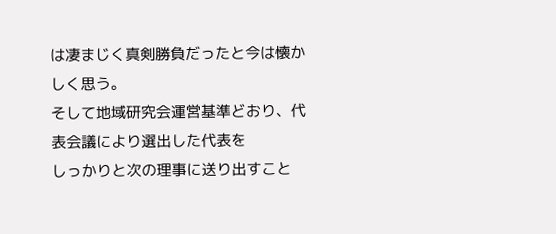は凄まじく真剣勝負だったと今は懐かしく思う。
そして地域研究会運営基準どおり、代表会議により選出した代表を
しっかりと次の理事に送り出すこと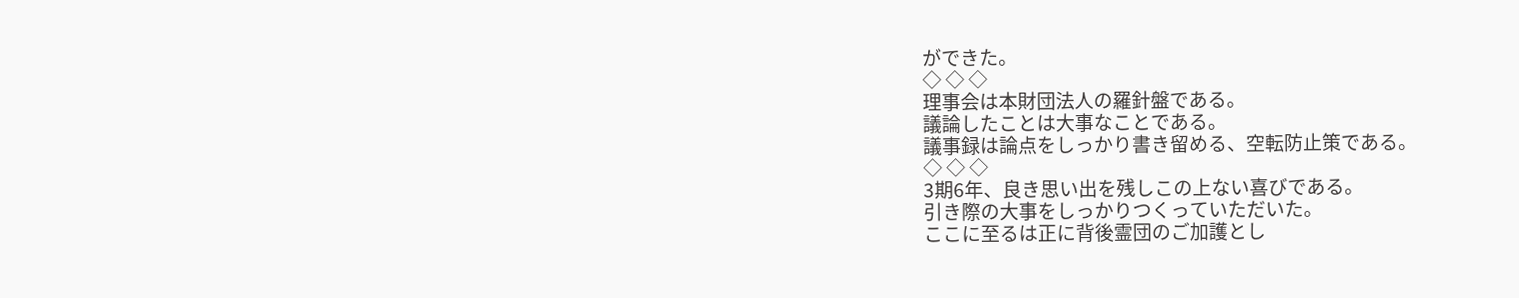ができた。
◇ ◇ ◇
理事会は本財団法人の羅針盤である。
議論したことは大事なことである。
議事録は論点をしっかり書き留める、空転防止策である。
◇ ◇ ◇
3期6年、良き思い出を残しこの上ない喜びである。
引き際の大事をしっかりつくっていただいた。
ここに至るは正に背後霊団のご加護とし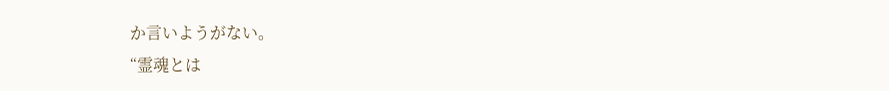か言いようがない。
“霊魂とは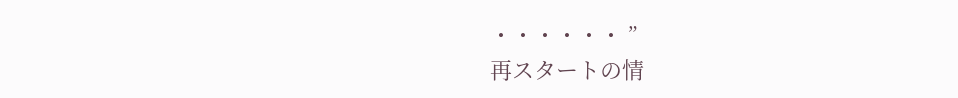・・・・・・ ”
再スタートの情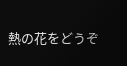熱の花をどうぞ